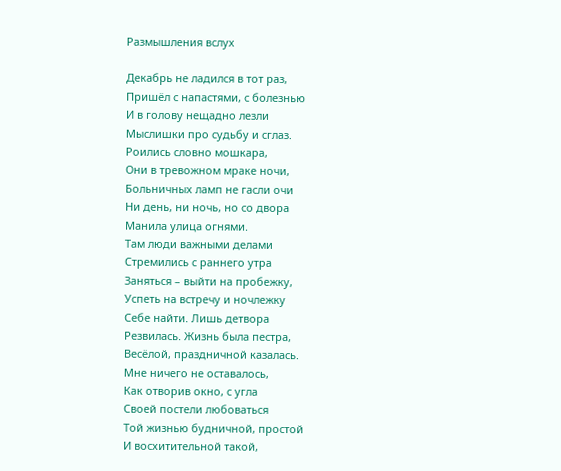Размышления вслух

Декабрь не ладился в тот раз,
Пришёл с напастями, с болезнью
И в голову нещадно лезли
Мыслишки про судьбу и сглаз.
Роились словно мошкара,
Они в тревожном мраке ночи,
Больничных ламп не гасли очи
Ни день, ни ночь, но со двора
Манила улица огнями.
Там люди важными делами
Стремились с раннего утра
Заняться – выйти на пробежку,
Успеть на встречу и ночлежку
Себе найти. Лишь детвора
Резвилась. Жизнь была пестра,
Весёлой, праздничной казалась.
Мне ничего не оставалось,
Как отворив окно, с угла
Своей постели любоваться
Той жизнью будничной, простой
И восхитительной такой,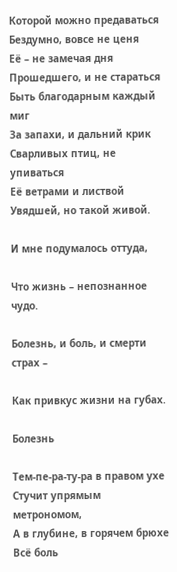Которой можно предаваться
Бездумно, вовсе не ценя
Её – не замечая дня
Прошедшего, и не стараться
Быть благодарным каждый миг
За запахи, и дальний крик
Сварливых птиц, не упиваться
Её ветрами и листвой
Увядшей, но такой живой.

И мне подумалось оттуда,

Что жизнь – непознанное чудо.

Болезнь, и боль, и смерти страх –

Как привкус жизни на губах.

Болезнь

Тем-пе-ра-ту-ра в правом ухе
Стучит упрямым метрономом,
А в глубине, в горячем брюхе
Всё боль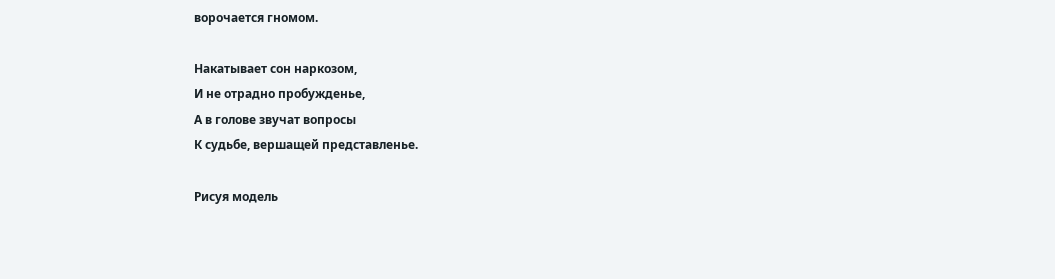ворочается гномом.

Накатывает сон наркозом,
И не отрадно пробужденье,
А в голове звучат вопросы
К судьбе, вершащей представленье.

Рисуя модель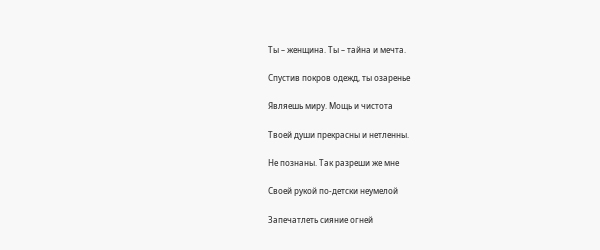Ты – женщина. Ты – тайна и мечта.

Спустив покров одежд, ты озаренье

Являешь миру. Мощь и чистота

Твоей души прекрасны и нетленны.

Не познаны. Так разреши же мне

Своей рукой по-детски неумелой

Запечатлеть сияние огней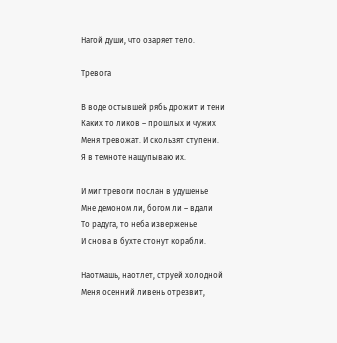Нагой души, что озаряет тело.

Тревога

В воде остывшей рябь дрожит и тени
Каких то ликов – прошлых и чужих
Меня тревожат. И скользят ступени.
Я в темноте нащупываю их.

И миг тревоги послан в удушенье
Мне демоном ли, богом ли – вдали
То радуга, то неба изверженье
И снова в бухте стонут корабли.

Наотмашь, наотлет, струей холодной
Меня осенний ливень отрезвит,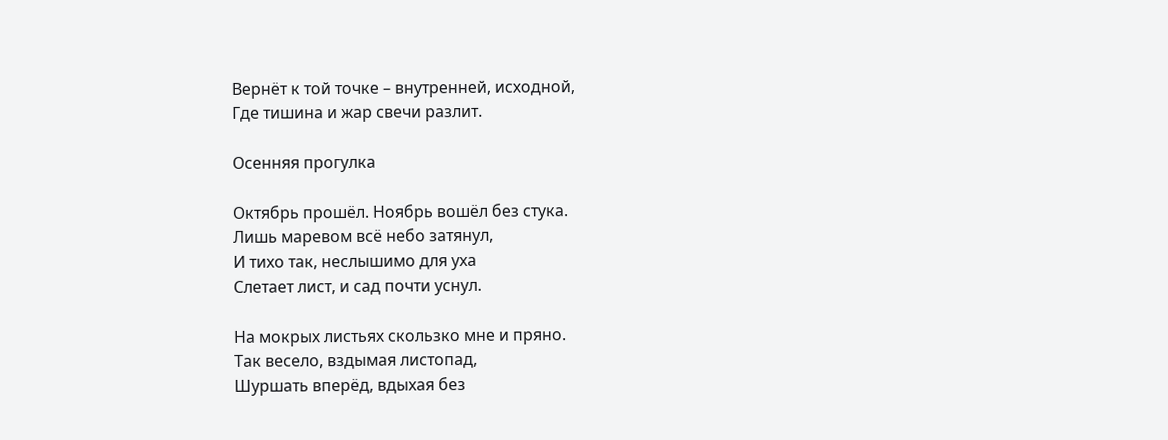Вернёт к той точке – внутренней, исходной,
Где тишина и жар свечи разлит.

Осенняя прогулка

Октябрь прошёл. Ноябрь вошёл без стука.
Лишь маревом всё небо затянул,
И тихо так, неслышимо для уха
Слетает лист, и сад почти уснул.

На мокрых листьях скользко мне и пряно.
Так весело, вздымая листопад,
Шуршать вперёд, вдыхая без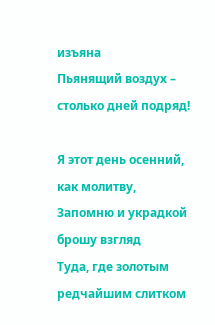изъяна
Пьянящий воздух – столько дней подряд!

Я этот день осенний, как молитву,
Запомню и украдкой брошу взгляд
Туда, где золотым редчайшим слитком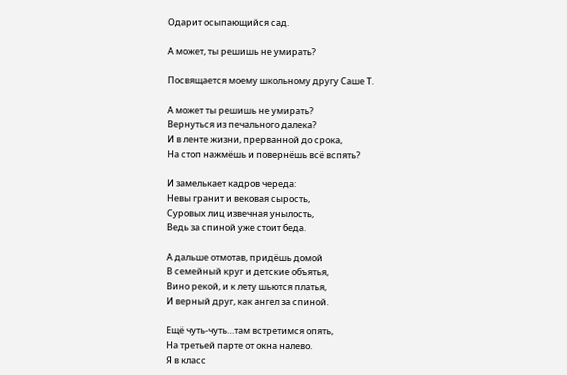Одарит осыпающийся сад.

А может, ты решишь не умирать?

Посвящается моему школьному другу Саше Т.

А может ты решишь не умирать?
Вернуться из печального далека?
И в ленте жизни, прерванной до срока,
На стоп нажмёшь и повернёшь всё вспять?

И замелькает кадров череда:
Невы гранит и вековая сырость,
Суровых лиц извечная унылость,
Ведь за спиной уже стоит беда.

А дальше отмотав, придёшь домой
В семейный круг и детские объятья,
Вино рекой, и к лету шьются платья,
И верный друг, как ангел за спиной.

Ещё чуть-чуть…там встретимся опять,
На третьей парте от окна налево.
Я в класс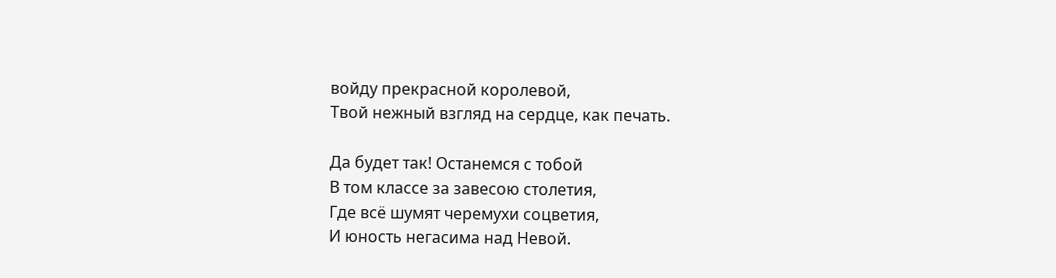войду прекрасной королевой,
Твой нежный взгляд на сердце, как печать.

Да будет так! Останемся с тобой
В том классе за завесою столетия,
Где всё шумят черемухи соцветия,
И юность негасима над Невой.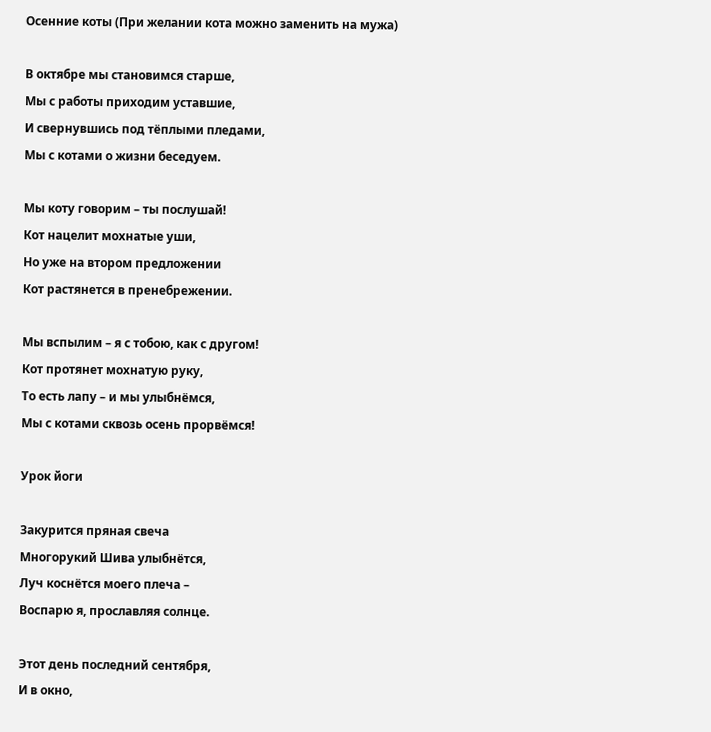Осенние коты (При желании кота можно заменить на мужа)

В октябре мы становимся старше,
Мы с работы приходим уставшие,
И свернувшись под тёплыми пледами,
Мы с котами о жизни беседуем.

Мы коту говорим – ты послушай!
Кот нацелит мохнатые уши,
Но уже на втором предложении
Кот растянется в пренебрежении.

Мы вспылим – я с тобою, как с другом!
Кот протянет мохнатую руку,
То есть лапу – и мы улыбнёмся,
Мы с котами сквозь осень прорвёмся!

Урок йоги

Закурится пряная свеча
Многорукий Шива улыбнётся,
Луч коснётся моего плеча –
Воспарю я, прославляя солнце.

Этот день последний сентября,
И в окно,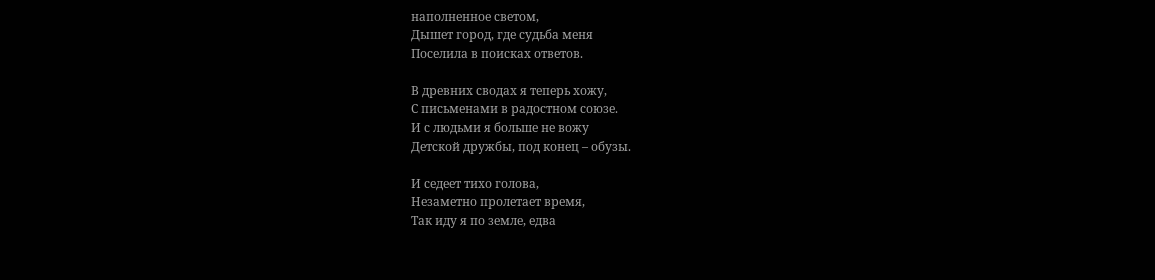наполненное светом,
Дышет город, где судьба меня
Поселила в поисках ответов.

В древних сводах я теперь хожу,
С письменами в радостном союзе.
И с людьми я больше не вожу
Детской дружбы, под конец – обузы.

И седеет тихо голова,
Незаметно пролетает время,
Так иду я по земле, едва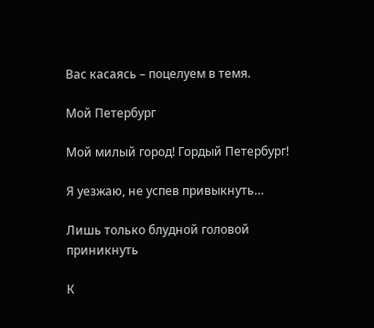Вас касаясь – поцелуем в темя.

Мой Петербург

Мой милый город! Гордый Петербург!

Я уезжаю, не успев привыкнуть…

Лишь только блудной головой приникнуть

К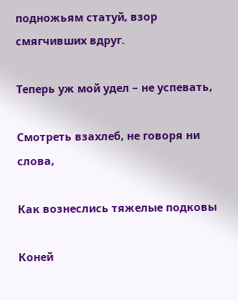подножьям статуй, взор смягчивших вдруг.

Теперь уж мой удел – не успевать,

Смотреть взахлеб, не говоря ни слова,

Как вознеслись тяжелые подковы

Коней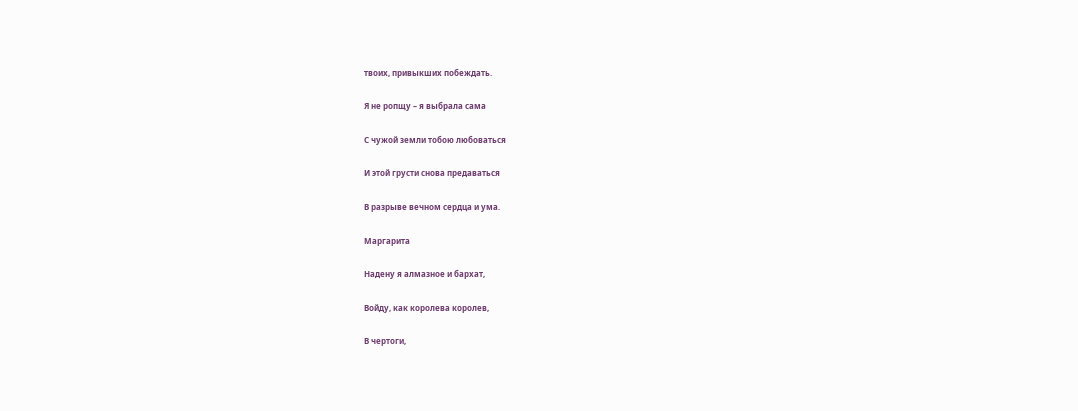твоих, привыкших побеждать.

Я не ропщу – я выбрала сама

С чужой земли тобою любоваться

И этой грусти снова предаваться

В разрыве вечном сердца и ума.

Маргарита

Надену я алмазное и бархат,

Войду, как королева королев,

В чертоги,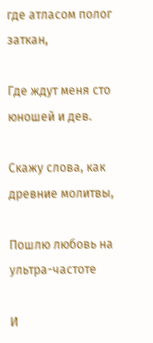где атласом полог заткан,

Где ждут меня сто юношей и дев.

Скажу слова, как древние молитвы,

Пошлю любовь на ультра-частоте

И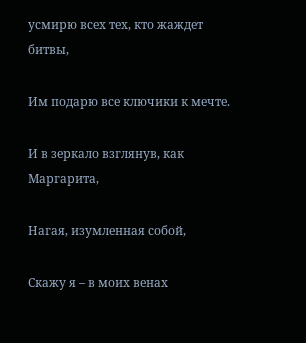усмирю всех тех, кто жаждет битвы,

Им подарю все ключики к мечте.

И в зеркало взглянув, как Маргарита,

Нагая, изумленная собой,

Скажу я – в моих венах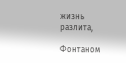жизнь разлита,

Фонтаном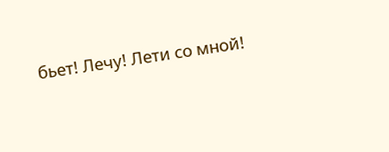бьет! Лечу! Лети со мной!